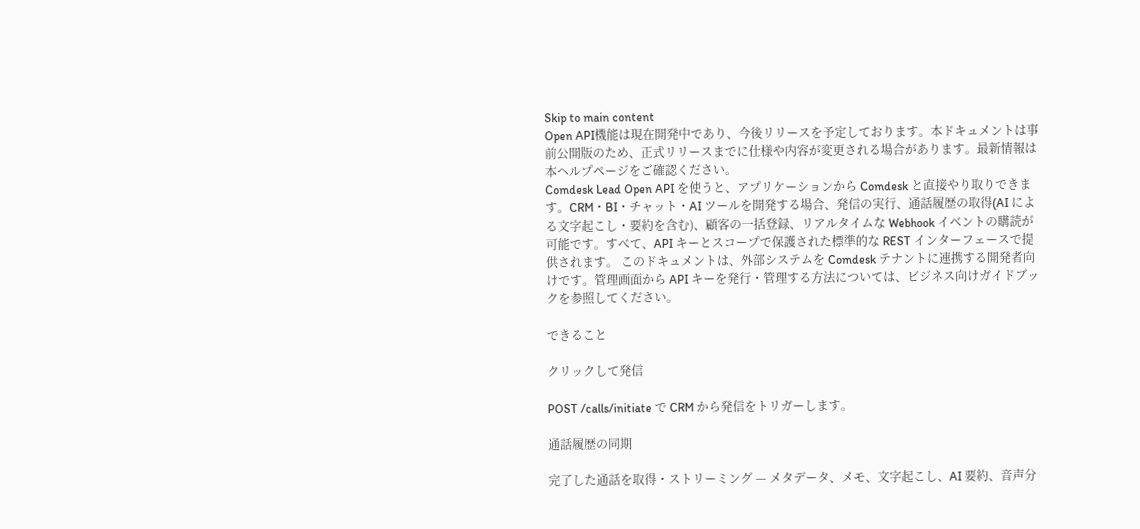Skip to main content
Open API機能は現在開発中であり、今後リリースを予定しております。本ドキュメントは事前公開版のため、正式リリースまでに仕様や内容が変更される場合があります。最新情報は本ヘルプページをご確認ください。
Comdesk Lead Open API を使うと、アプリケーションから Comdesk と直接やり取りできます。CRM・BI・チャット・AI ツールを開発する場合、発信の実行、通話履歴の取得(AI による文字起こし・要約を含む)、顧客の一括登録、リアルタイムな Webhook イベントの購読が可能です。すべて、API キーとスコープで保護された標準的な REST インターフェースで提供されます。 このドキュメントは、外部システムを Comdesk テナントに連携する開発者向けです。管理画面から API キーを発行・管理する方法については、ビジネス向けガイドブックを参照してください。

できること

クリックして発信

POST /calls/initiate で CRM から発信をトリガーします。

通話履歴の同期

完了した通話を取得・ストリーミング — メタデータ、メモ、文字起こし、AI 要約、音声分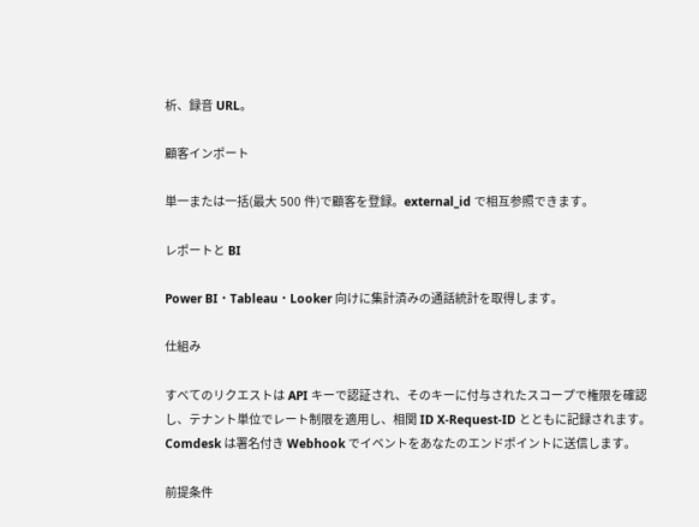析、録音 URL。

顧客インポート

単一または一括(最大 500 件)で顧客を登録。external_id で相互参照できます。

レポートと BI

Power BI・Tableau・Looker 向けに集計済みの通話統計を取得します。

仕組み

すべてのリクエストは API キーで認証され、そのキーに付与されたスコープで権限を確認し、テナント単位でレート制限を適用し、相関 ID X-Request-ID とともに記録されます。Comdesk は署名付き Webhook でイベントをあなたのエンドポイントに送信します。

前提条件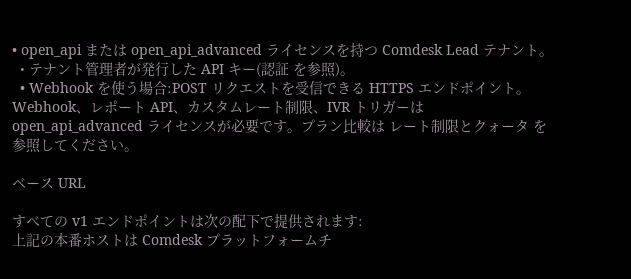• open_api または open_api_advanced ライセンスを持つ Comdesk Lead テナント。
  • テナント管理者が発行した API キー(認証 を参照)。
  • Webhook を使う場合:POST リクエストを受信できる HTTPS エンドポイント。
Webhook、レポート API、カスタムレート制限、IVR トリガーは open_api_advanced ライセンスが必要です。プラン比較は レート制限とクォータ を参照してください。

ベース URL

すべての v1 エンドポイントは次の配下で提供されます:
上記の本番ホストは Comdesk プラットフォームチ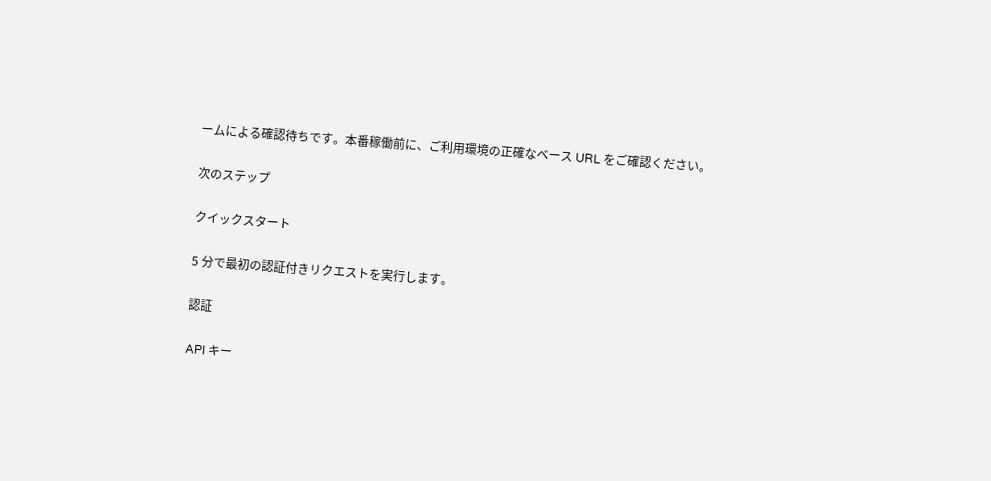ームによる確認待ちです。本番稼働前に、ご利用環境の正確なベース URL をご確認ください。

次のステップ

クイックスタート

5 分で最初の認証付きリクエストを実行します。

認証

API キー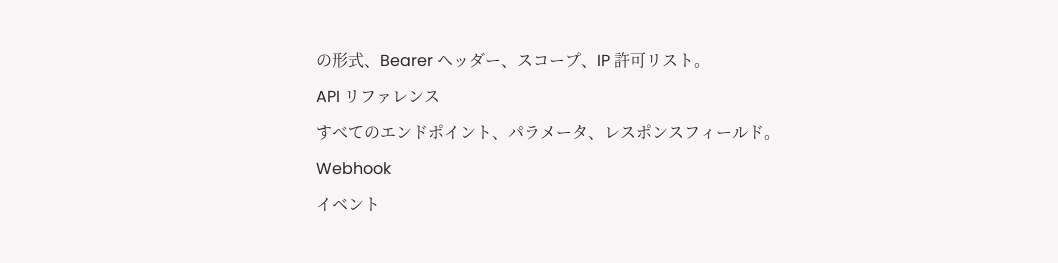の形式、Bearer ヘッダー、スコープ、IP 許可リスト。

API リファレンス

すべてのエンドポイント、パラメータ、レスポンスフィールド。

Webhook

イベント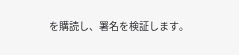を購読し、署名を検証します。